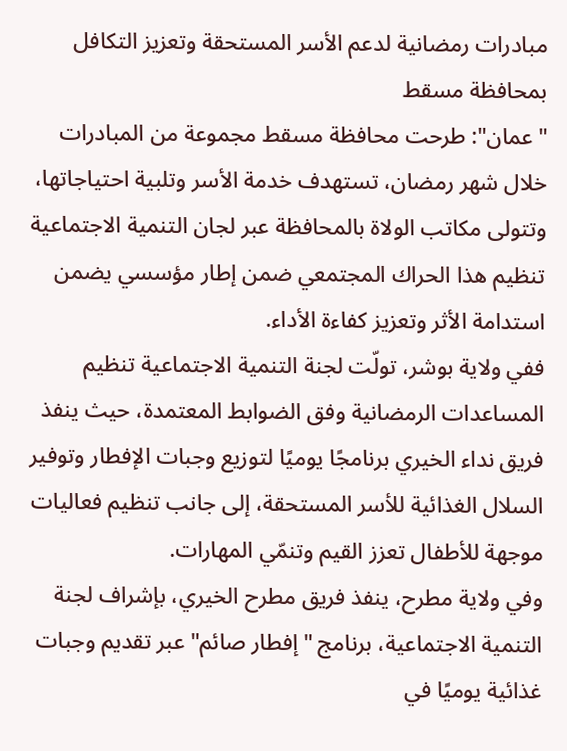مبادرات رمضانية لدعم الأسر المستحقة وتعزيز التكافل بمحافظة مسقط
"عمان": طرحت محافظة مسقط مجموعة من المبادرات خلال شهر رمضان، تستهدف خدمة الأسر وتلبية احتياجاتها، وتتولى مكاتب الولاة بالمحافظة عبر لجان التنمية الاجتماعية تنظيم هذا الحراك المجتمعي ضمن إطار مؤسسي يضمن استدامة الأثر وتعزيز كفاءة الأداء.
ففي ولاية بوشر، تولّت لجنة التنمية الاجتماعية تنظيم المساعدات الرمضانية وفق الضوابط المعتمدة، حيث ينفذ فريق نداء الخيري برنامجًا يوميًا لتوزيع وجبات الإفطار وتوفير السلال الغذائية للأسر المستحقة، إلى جانب تنظيم فعاليات موجهة للأطفال تعزز القيم وتنمّي المهارات.
وفي ولاية مطرح، ينفذ فريق مطرح الخيري، بإشراف لجنة التنمية الاجتماعية، برنامج "إفطار صائم" عبر تقديم وجبات غذائية يوميًا في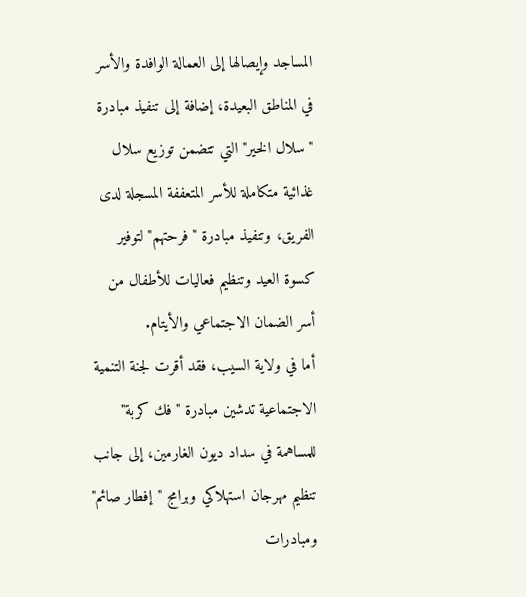المساجد وإيصالها إلى العمالة الوافدة والأسر في المناطق البعيدة، إضافة إلى تنفيذ مبادرة "سلال الخير" التي تتضمن توزيع سلال غذائية متكاملة للأسر المتعففة المسجلة لدى الفريق، وتنفيذ مبادرة "فرحتهم" لتوفير كسوة العيد وتنظيم فعاليات للأطفال من أسر الضمان الاجتماعي والأيتام.
أما في ولاية السيب، فقد أقرت لجنة التنمية الاجتماعية تدشين مبادرة "فك كربة" للمساهمة في سداد ديون الغارمين، إلى جانب تنظيم مهرجان استهلاكي وبرامج "إفطار صائم" ومبادرات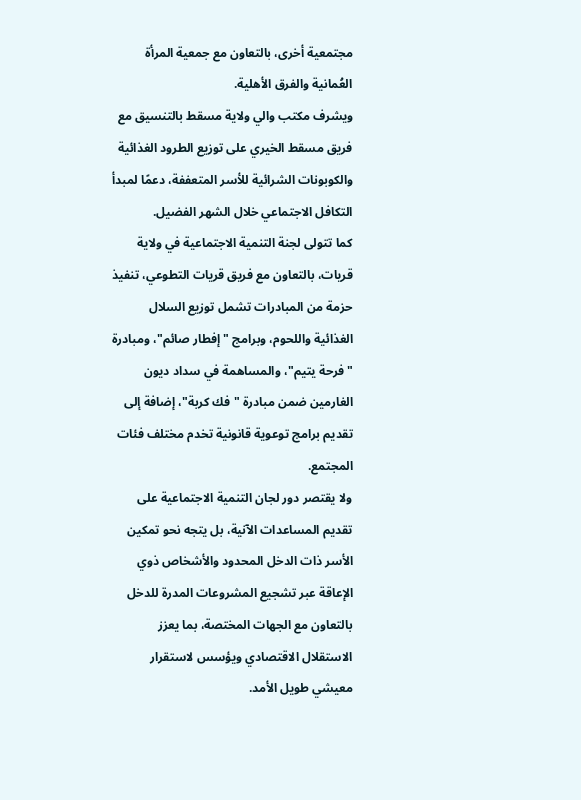مجتمعية أخرى، بالتعاون مع جمعية المرأة العُمانية والفرق الأهلية.
ويشرف مكتب والي ولاية مسقط بالتنسيق مع فريق مسقط الخيري على توزيع الطرود الغذائية والكوبونات الشرائية للأسر المتعففة، دعمًا لمبدأ التكافل الاجتماعي خلال الشهر الفضيل.
كما تتولى لجنة التنمية الاجتماعية في ولاية قريات، بالتعاون مع فريق قريات التطوعي، تنفيذ حزمة من المبادرات تشمل توزيع السلال الغذائية واللحوم، وبرامج "إفطار صائم"، ومبادرة "فرحة يتيم"، والمساهمة في سداد ديون الغارمين ضمن مبادرة "فك كربة"، إضافة إلى تقديم برامج توعوية قانونية تخدم مختلف فئات المجتمع.
ولا يقتصر دور لجان التنمية الاجتماعية على تقديم المساعدات الآنية، بل يتجه نحو تمكين الأسر ذات الدخل المحدود والأشخاص ذوي الإعاقة عبر تشجيع المشروعات المدرة للدخل بالتعاون مع الجهات المختصة، بما يعزز الاستقلال الاقتصادي ويؤسس لاستقرار معيشي طويل الأمد.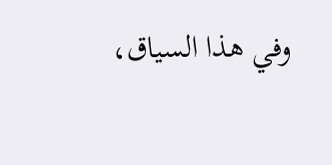وفي هذا السياق،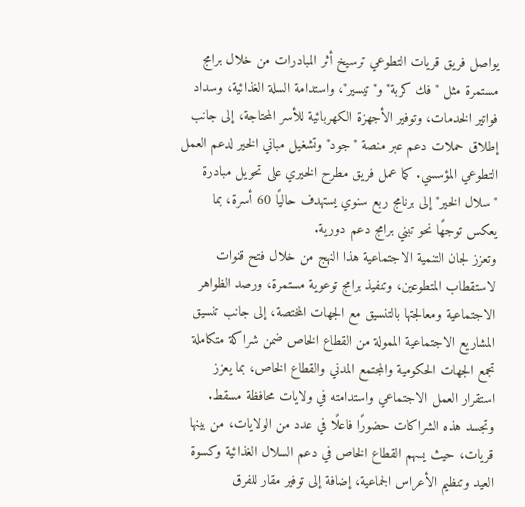يواصل فريق قريات التطوعي ترسيخ أثر المبادرات من خلال برامج مستمرة مثل "فك كربة" و"تيسير"، واستدامة السلة الغذائية، وسداد فواتير الخدمات، وتوفير الأجهزة الكهربائية للأسر المحتاجة، إلى جانب إطلاق حملات دعم عبر منصة "جود" وتشغيل مباني الخير لدعم العمل التطوعي المؤسسي. كما عمل فريق مطرح الخيري على تحويل مبادرة "سلال الخير" إلى برنامج ربع سنوي يستهدف حاليًا 60 أسرة، بما يعكس توجهًا نحو تبني برامج دعم دورية.
وتعزز لجان التنمية الاجتماعية هذا النهج من خلال فتح قنوات لاستقطاب المتطوعين، وتنفيذ برامج توعوية مستمرة، ورصد الظواهر الاجتماعية ومعالجتها بالتنسيق مع الجهات المختصة، إلى جانب تنسيق المشاريع الاجتماعية الممولة من القطاع الخاص ضمن شراكة متكاملة تجمع الجهات الحكومية والمجتمع المدني والقطاع الخاص، بما يعزز استقرار العمل الاجتماعي واستدامته في ولايات محافظة مسقط.
وتجسد هذه الشراكات حضورًا فاعلًا في عدد من الولايات، من بينها قريات، حيث يسهم القطاع الخاص في دعم السلال الغذائية وكسوة العيد وتنظيم الأعراس الجماعية، إضافة إلى توفير مقار للفرق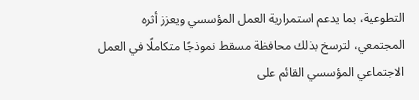التطوعية، بما يدعم استمرارية العمل المؤسسي ويعزز أثره المجتمعي، لترسخ بذلك محافظة مسقط نموذجًا متكاملًا في العمل الاجتماعي المؤسسي القائم على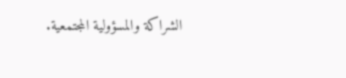الشراكة والمسؤولية المجتمعية.